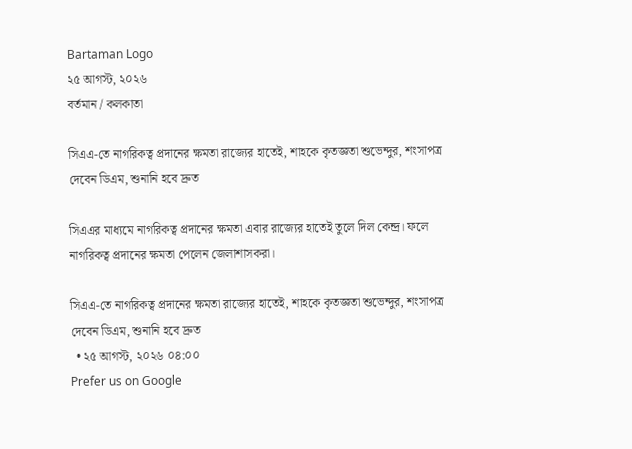Bartaman Logo
২৫ আগস্ট, ২০২৬
বর্তমান / কলকাতা

সিএএ-তে নাগরিকত্ব প্রদানের ক্ষমতা রাজ্যের হাতেই, শাহকে কৃতজ্ঞতা শুভেন্দুর, শংসাপত্র দেবেন ডিএম, শুনানি হবে দ্রুত

সিএএর মাধ্যমে নাগরিকত্ব প্রদানের ক্ষমতা এবার রাজ্যের হাতেই তুলে দিল কেন্দ্র। ফলে নাগরিকত্ব প্রদানের ক্ষমতা পেলেন জেলাশাসকরা।

সিএএ-তে নাগরিকত্ব প্রদানের ক্ষমতা রাজ্যের হাতেই, শাহকে কৃতজ্ঞতা শুভেন্দুর, শংসাপত্র দেবেন ডিএম, শুনানি হবে দ্রুত
  • ২৫ আগস্ট, ২০২৬ ০৪:০০
Prefer us on Google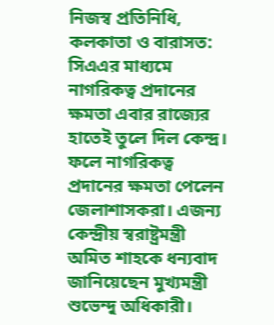নিজস্ব প্রতিনিধি, কলকাতা ও বারাসত: সিএএর মাধ্যমে নাগরিকত্ব প্রদানের ক্ষমতা এবার রাজ্যের হাতেই তুলে দিল কেন্দ্র। ফলে নাগরিকত্ব প্রদানের ক্ষমতা পেলেন জেলাশাসকরা। এজন্য কেন্দ্রীয় স্বরাষ্ট্রমন্ত্রী অমিত শাহকে ধন্যবাদ জানিয়েছেন মুখ্যমন্ত্রী শুভেন্দু অধিকারী।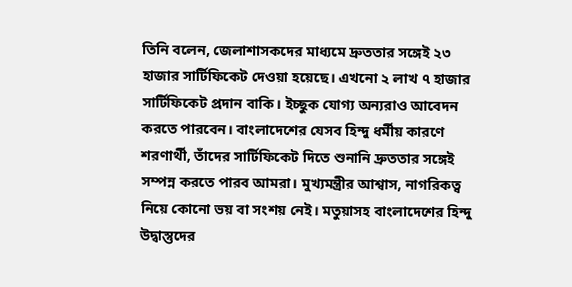তিনি বলেন, জেলাশাসকদের মাধ্যমে দ্রুততার সঙ্গেই ২৩ হাজার সার্টিফিকেট দেওয়া হয়েছে। এখনো ২ লাখ ৭ হাজার সার্টিফিকেট প্রদান বাকি। ইচ্ছুক যোগ্য অন্যরাও আবেদন করতে পারবেন। বাংলাদেশের যেসব হিন্দু ধর্মীয় কারণে শরণার্থী, তাঁদের সার্টিফিকেট দিতে শুনানি দ্রুততার সঙ্গেই সম্পন্ন করতে পারব আমরা। মুখ্যমন্ত্রীর আশ্বাস, নাগরিকত্ব নিয়ে কোনো ভয় বা সংশয় নেই। মতুয়াসহ বাংলাদেশের হিন্দু উদ্বাস্তুদের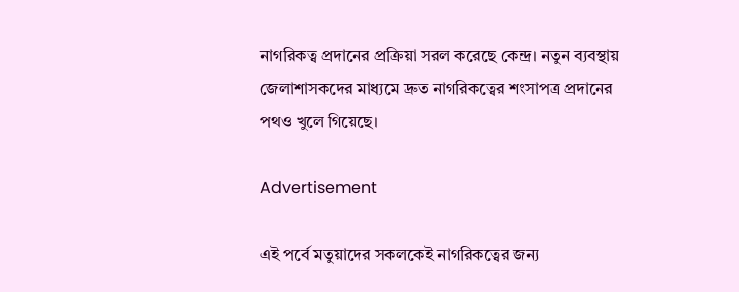নাগরিকত্ব প্রদানের প্রক্রিয়া সরল করেছে কেন্দ্র। নতুন ব্যবস্থায় জেলাশাসকদের মাধ্যমে দ্রুত নাগরিকত্বের শংসাপত্র প্রদানের পথও খুলে গিয়েছে।

Advertisement

এই পর্বে মতুয়াদের সকলকেই নাগরিকত্বের জন্য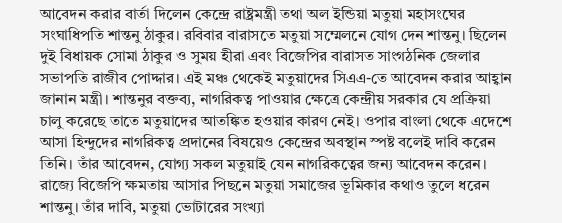আবেদন করার বার্তা দিলেন কেন্দ্রে রাষ্ট্রমন্ত্রী তথা অল ইন্ডিয়া মতুয়া মহাসংঘের সংঘাধিপতি শান্তনু ঠাকুর। রবিবার বারাসতে মতুয়া সম্মেলনে যোগ দেন শান্তনু। ছিলেন দুই বিধায়ক সোমা ঠাকুর ও সুময় হীরা এবং বিজেপির বারাসত সাংগঠনিক জেলার সভাপতি রাজীব পোদ্দার। এই মঞ্চ থেকেই মতুয়াদের সিএএ-তে আবেদন করার আহ্বান জানান মন্ত্রী। শান্তনুর বক্তব্য, নাগরিকত্ব পাওয়ার ক্ষেত্রে কেন্দ্রীয় সরকার যে প্রক্রিয়া চালু করেছে তাতে মতুয়াদের আতঙ্কিত হওয়ার কারণ নেই। ওপার বাংলা থেকে এদেশে আসা হিন্দুদের নাগরিকত্ব প্রদানের বিষয়েও কেন্দ্রের অবস্থান স্পষ্ট বলেই দাবি করেন তিনি। তাঁর আবেদন, যোগ্য সকল মতুয়াই যেন নাগরিকত্বের জন্য আবেদন করেন। রাজ্যে বিজেপি ক্ষমতায় আসার পিছনে মতুয়া সমাজের ভূমিকার কথাও তুলে ধরেন শান্তনু। তাঁর দাবি, মতুয়া ভোটারের সংখ্যা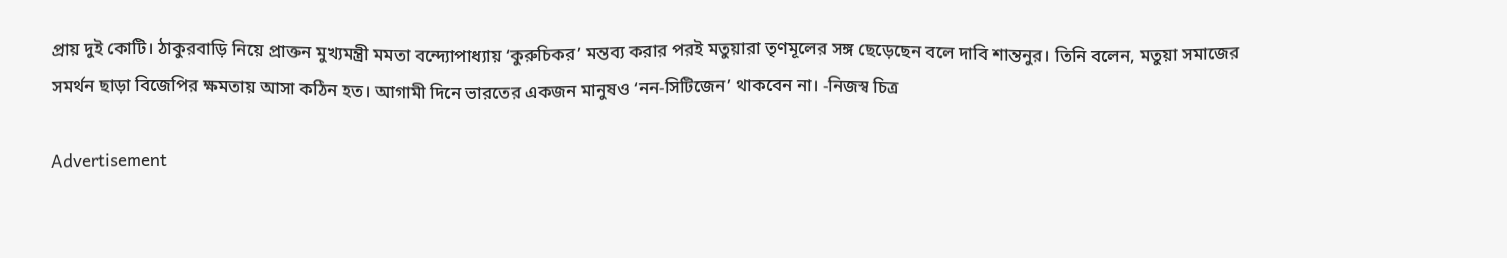প্রায় দুই কোটি। ঠাকুরবাড়ি নিয়ে প্রাক্তন মুখ্যমন্ত্রী মমতা বন্দ্যোপাধ্যায় ‘কুরুচিকর’ মন্তব্য করার পরই মতুয়ারা তৃণমূলের সঙ্গ ছেড়েছেন বলে দাবি শান্তনুর। তিনি বলেন, মতুয়া সমাজের সমর্থন ছাড়া বিজেপির ক্ষমতায় আসা কঠিন হত। আগামী দিনে ভারতের একজন মানুষও ‘নন-সিটিজেন’ থাকবেন না। -নিজস্ব চিত্র

Advertisement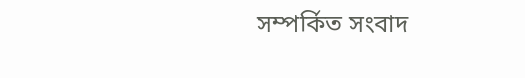সম্পর্কিত সংবাদ